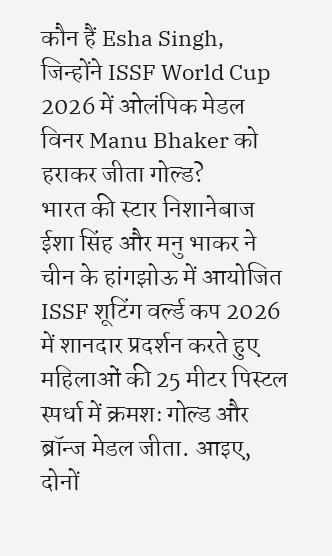कौन हैं Esha Singh, जिन्होंने ISSF World Cup 2026 में ओलंपिक मेडल विनर Manu Bhaker को हराकर जीता गोल्ड?
भारत की स्टार निशानेबाज ईशा सिंह और मनु भाकर ने चीन के हांगझोऊ में आयोजित ISSF शूटिंग वर्ल्ड कप 2026 में शानदार प्रदर्शन करते हुए महिलाओं की 25 मीटर पिस्टल स्पर्धा में क्रमशः गोल्ड और ब्रॉन्ज मेडल जीता. आइए, दोनों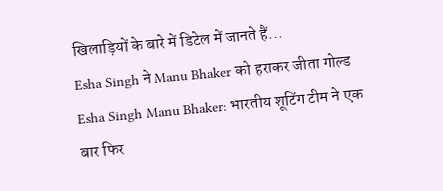खिलाड़ियों के बारे में डिटेल में जानते हैं...
Esha Singh ने Manu Bhaker को हराकर जीता गोल्ड
Esha Singh Manu Bhaker: भारतीय शूटिंग टीम ने एक बार फिर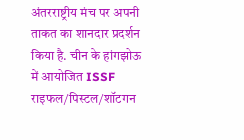अंतरराष्ट्रीय मंच पर अपनी ताकत का शानदार प्रदर्शन किया है. चीन के हांगझोऊ में आयोजित ISSF राइफल/पिस्टल/शॉटगन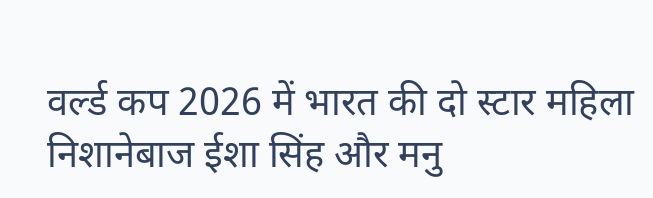वर्ल्ड कप 2026 में भारत की दो स्टार महिला निशानेबाज ईशा सिंह और मनु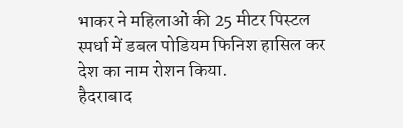भाकर ने महिलाओं की 25 मीटर पिस्टल स्पर्धा में डबल पोडियम फिनिश हासिल कर देश का नाम रोशन किया.
हैदराबाद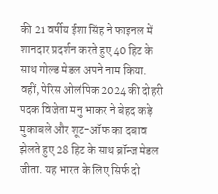की 21 वर्षीय ईशा सिंह ने फाइनल में शानदार प्रदर्शन करते हुए 40 हिट के साथ गोल्ड मेडल अपने नाम किया. वहीं, पेरिस ओलंपिक 2024 की दोहरी पदक विजेता मनु भाकर ने बेहद कड़े मुकाबले और शूट-ऑफ का दबाव झेलते हुए 28 हिट के साथ ब्रॉन्ज मेडल जीता. यह भारत के लिए सिर्फ दो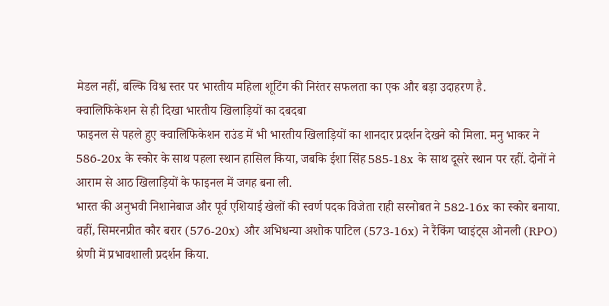मेडल नहीं, बल्कि विश्व स्तर पर भारतीय महिला शूटिंग की निरंतर सफलता का एक और बड़ा उदाहरण है.
क्वालिफिकेशन से ही दिखा भारतीय खिलाड़ियों का दबदबा
फाइनल से पहले हुए क्वालिफिकेशन राउंड में भी भारतीय खिलाड़ियों का शानदार प्रदर्शन देखने को मिला. मनु भाकर ने 586-20x के स्कोर के साथ पहला स्थान हासिल किया, जबकि ईशा सिंह 585-18x के साथ दूसरे स्थान पर रहीं. दोनों ने आराम से आठ खिलाड़ियों के फाइनल में जगह बना ली.
भारत की अनुभवी निशानेबाज और पूर्व एशियाई खेलों की स्वर्ण पदक विजेता राही सरनोबत ने 582-16x का स्कोर बनाया. वहीं, सिमरनप्रीत कौर बरार (576-20x) और अभिधन्या अशोक पाटिल (573-16x) ने रैंकिंग प्वाइंट्स ओनली (RPO) श्रेणी में प्रभावशाली प्रदर्शन किया.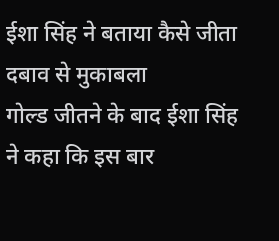ईशा सिंह ने बताया कैसे जीता दबाव से मुकाबला
गोल्ड जीतने के बाद ईशा सिंह ने कहा कि इस बार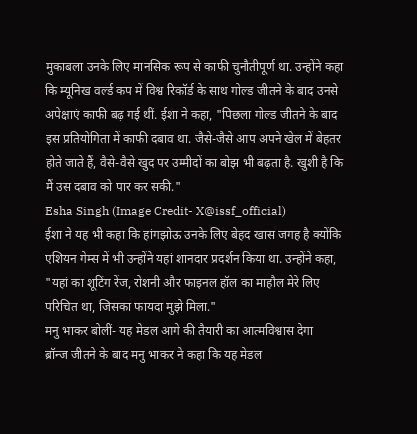मुकाबला उनके लिए मानसिक रूप से काफी चुनौतीपूर्ण था. उन्होंने कहा कि म्यूनिख वर्ल्ड कप में विश्व रिकॉर्ड के साथ गोल्ड जीतने के बाद उनसे अपेक्षाएं काफी बढ़ गई थीं. ईशा ने कहा, "पिछला गोल्ड जीतने के बाद इस प्रतियोगिता में काफी दबाव था. जैसे-जैसे आप अपने खेल में बेहतर होते जाते हैं, वैसे-वैसे खुद पर उम्मीदों का बोझ भी बढ़ता है. खुशी है कि मैं उस दबाव को पार कर सकी."
Esha Singh (Image Credit- X@issf_official)
ईशा ने यह भी कहा कि हांगझोऊ उनके लिए बेहद खास जगह है क्योंकि एशियन गेम्स में भी उन्होंने यहां शानदार प्रदर्शन किया था. उन्होंने कहा, "यहां का शूटिंग रेंज, रोशनी और फाइनल हॉल का माहौल मेरे लिए परिचित था, जिसका फायदा मुझे मिला."
मनु भाकर बोलीं- यह मेडल आगे की तैयारी का आत्मविश्वास देगा
ब्रॉन्ज जीतने के बाद मनु भाकर ने कहा कि यह मेडल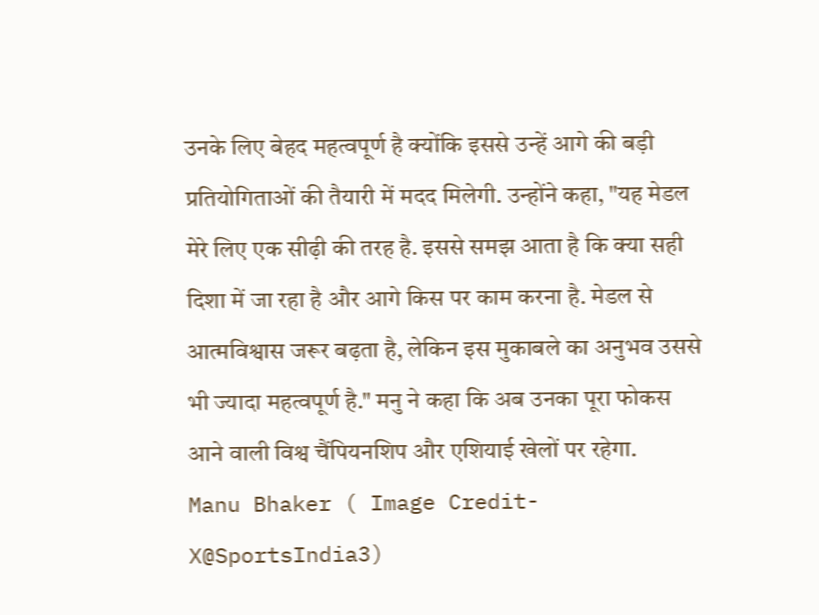उनके लिए बेहद महत्वपूर्ण है क्योंकि इससे उन्हें आगे की बड़ी प्रतियोगिताओं की तैयारी में मदद मिलेगी. उन्होंने कहा, "यह मेडल मेरे लिए एक सीढ़ी की तरह है. इससे समझ आता है कि क्या सही दिशा में जा रहा है और आगे किस पर काम करना है. मेडल से आत्मविश्वास जरूर बढ़ता है, लेकिन इस मुकाबले का अनुभव उससे भी ज्यादा महत्वपूर्ण है." मनु ने कहा कि अब उनका पूरा फोकस आने वाली विश्व चैंपियनशिप और एशियाई खेलों पर रहेगा.
Manu Bhaker ( Image Credit- X@SportsIndia3)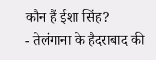कौन हैं ईशा सिंह?
- तेलंगाना के हैदराबाद की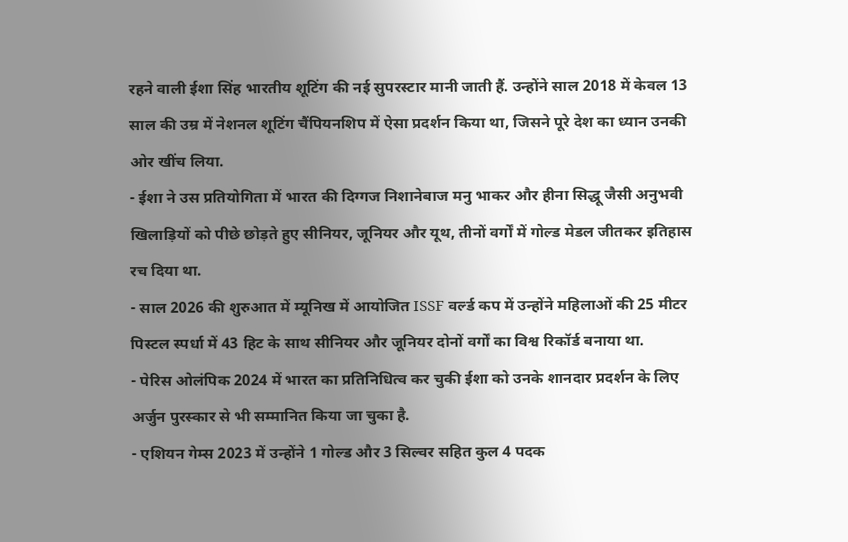रहने वाली ईशा सिंह भारतीय शूटिंग की नई सुपरस्टार मानी जाती हैं. उन्होंने साल 2018 में केवल 13 साल की उम्र में नेशनल शूटिंग चैंपियनशिप में ऐसा प्रदर्शन किया था, जिसने पूरे देश का ध्यान उनकी ओर खींच लिया.
- ईशा ने उस प्रतियोगिता में भारत की दिग्गज निशानेबाज मनु भाकर और हीना सिद्धू जैसी अनुभवी खिलाड़ियों को पीछे छोड़ते हुए सीनियर, जूनियर और यूथ, तीनों वर्गों में गोल्ड मेडल जीतकर इतिहास रच दिया था.
- साल 2026 की शुरुआत में म्यूनिख में आयोजित ISSF वर्ल्ड कप में उन्होंने महिलाओं की 25 मीटर पिस्टल स्पर्धा में 43 हिट के साथ सीनियर और जूनियर दोनों वर्गों का विश्व रिकॉर्ड बनाया था.
- पेरिस ओलंपिक 2024 में भारत का प्रतिनिधित्व कर चुकी ईशा को उनके शानदार प्रदर्शन के लिए अर्जुन पुरस्कार से भी सम्मानित किया जा चुका है.
- एशियन गेम्स 2023 में उन्होंने 1 गोल्ड और 3 सिल्वर सहित कुल 4 पदक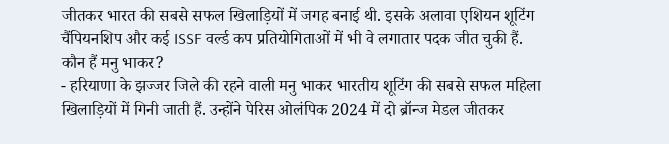जीतकर भारत की सबसे सफल खिलाड़ियों में जगह बनाई थी. इसके अलावा एशियन शूटिंग चैंपियनशिप और कई ISSF वर्ल्ड कप प्रतियोगिताओं में भी वे लगातार पदक जीत चुकी हैं.
कौन हैं मनु भाकर?
- हरियाणा के झज्जर जिले की रहने वाली मनु भाकर भारतीय शूटिंग की सबसे सफल महिला खिलाड़ियों में गिनी जाती हैं. उन्होंने पेरिस ओलंपिक 2024 में दो ब्रॉन्ज मेडल जीतकर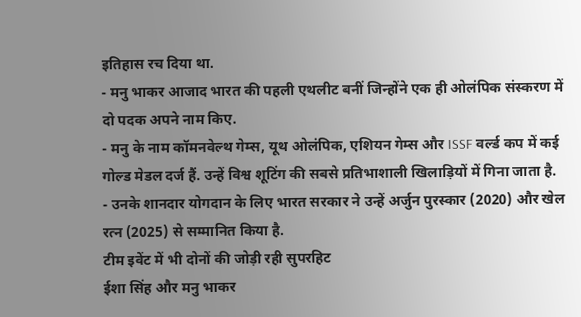इतिहास रच दिया था.
- मनु भाकर आजाद भारत की पहली एथलीट बनीं जिन्होंने एक ही ओलंपिक संस्करण में दो पदक अपने नाम किए.
- मनु के नाम कॉमनवेल्थ गेम्स, यूथ ओलंपिक, एशियन गेम्स और ISSF वर्ल्ड कप में कई गोल्ड मेडल दर्ज हैं. उन्हें विश्व शूटिंग की सबसे प्रतिभाशाली खिलाड़ियों में गिना जाता है.
- उनके शानदार योगदान के लिए भारत सरकार ने उन्हें अर्जुन पुरस्कार (2020) और खेल रत्न (2025) से सम्मानित किया है.
टीम इवेंट में भी दोनों की जोड़ी रही सुपरहिट
ईशा सिंह और मनु भाकर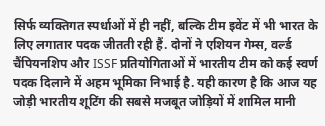सिर्फ व्यक्तिगत स्पर्धाओं में ही नहीं, बल्कि टीम इवेंट में भी भारत के लिए लगातार पदक जीतती रही हैं. दोनों ने एशियन गेम्स, वर्ल्ड चैंपियनशिप और ISSF प्रतियोगिताओं में भारतीय टीम को कई स्वर्ण पदक दिलाने में अहम भूमिका निभाई है. यही कारण है कि आज यह जोड़ी भारतीय शूटिंग की सबसे मजबूत जोड़ियों में शामिल मानी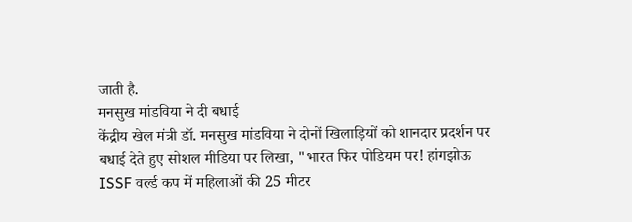जाती है.
मनसुख मांडविया ने दी बधाई
केंद्रीय खेल मंत्री डॉ. मनसुख मांडविया ने दोनों खिलाड़ियों को शानदार प्रदर्शन पर बधाई देते हुए सोशल मीडिया पर लिखा, "भारत फिर पोडियम पर! हांगझोऊ ISSF वर्ल्ड कप में महिलाओं की 25 मीटर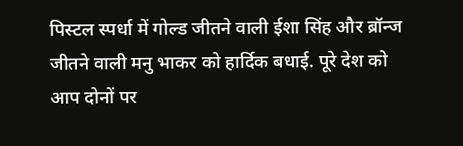पिस्टल स्पर्धा में गोल्ड जीतने वाली ईशा सिंह और ब्रॉन्ज जीतने वाली मनु भाकर को हार्दिक बधाई. पूरे देश को आप दोनों पर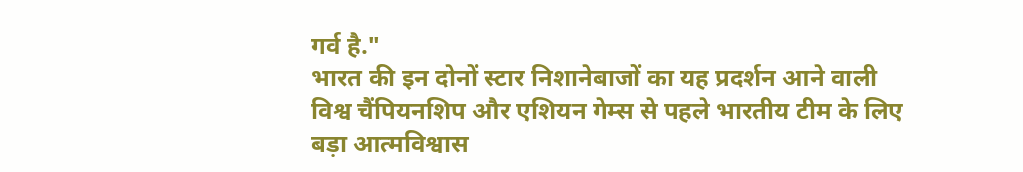गर्व है."
भारत की इन दोनों स्टार निशानेबाजों का यह प्रदर्शन आने वाली विश्व चैंपियनशिप और एशियन गेम्स से पहले भारतीय टीम के लिए बड़ा आत्मविश्वास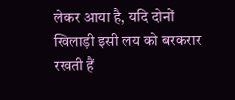लेकर आया है, यदि दोनों खिलाड़ी इसी लय को बरकरार रखती हैं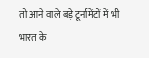तो आने वाले बड़े टूर्नामेंटों में भी भारत के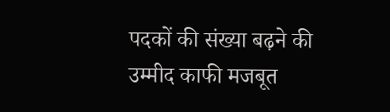पदकों की संख्या बढ़ने की उम्मीद काफी मजबूत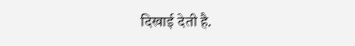दिखाई देती है.